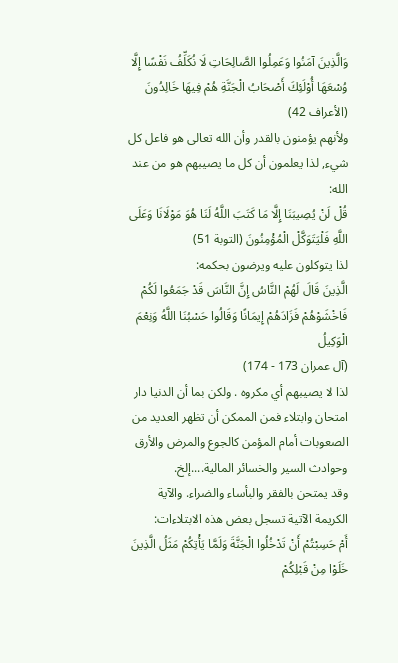وَالَّذِينَ آمَنُوا وَعَمِلُوا الصَّالِحَاتِ لَا نُكَلِّفُ نَفْسًا إِلَّا وُسْعَهَا أُوْلَئِكَ أَصْحَابُ الْجَنَّةِ هُمْ فِيهَا خَالِدُونَ
(الأعراف 42)
ولأنهم يؤمنون بالقدر وأن الله تعالى هو فاعل كل شيء, لذا يعلمون أن كل ما يصيبهم هو من عند الله:
قُلْ لَنْ يُصِيبَنَا إِلَّا مَا كَتَبَ اللَّهُ لَنَا هُوَ مَوْلَانَا وَعَلَى اللَّهِ فَلْيَتَوَكَّلْ الْمُؤْمِنُونَ (التوبة 51)
لذا يتوكلون عليه ويرضون بحكمه:
الَّذِينَ قَالَ لَهُمْ النَّاسُ إِنَّ النَّاسَ قَدْ جَمَعُوا لَكُمْ فَاخْشَوْهُمْ فَزَادَهُمْ إِيمَانًا وَقَالُوا حَسْبُنَا اللَّهُ وَنِعْمَ الْوَكِيلُ
(آل عمران 173 - 174)
لذا لا يصيبهم أي مكروه . ولكن بما أن الدنيا دار امتحان وابتلاء فمن الممكن أن تظهر العديد من الصعوبات أمام المؤمن كالجوع والمرض والأرق وحوادث السير والخسائر المالية....إلخ.
وقد يمتحن بالفقر والبأساء والضراء. والآية الكريمة الآتية تسجل بعض هذه الابتلاءات:
أَمْ حَسِبْتُمْ أَنْ تَدْخُلُوا الْجَنَّةَ وَلَمَّا يَأْتِكُمْ مَثَلُ الَّذِينَ خَلَوْا مِنْ قَبْلِكُمْ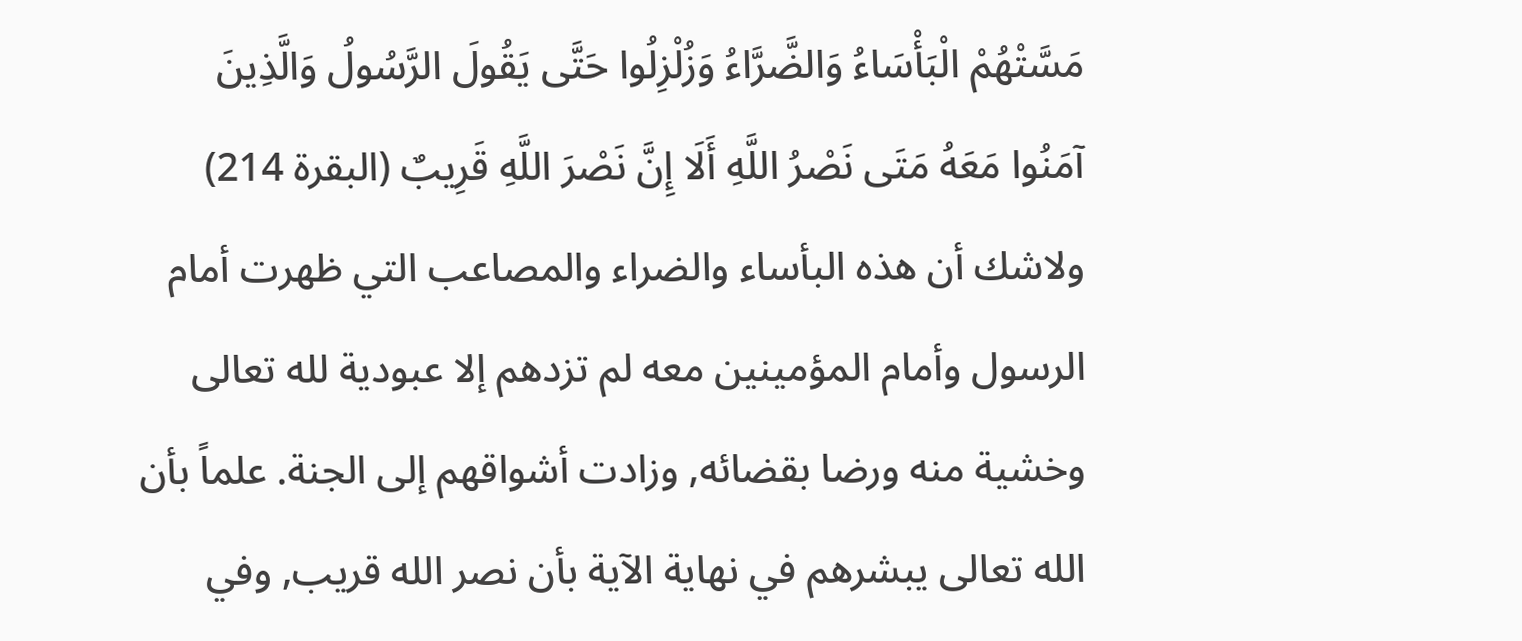مَسَّتْهُمْ الْبَأْسَاءُ وَالضَّرَّاءُ وَزُلْزِلُوا حَتَّى يَقُولَ الرَّسُولُ وَالَّذِينَ آمَنُوا مَعَهُ مَتَى نَصْرُ اللَّهِ أَلَا إِنَّ نَصْرَ اللَّهِ قَرِيبٌ (البقرة 214)
ولاشك أن هذه البأساء والضراء والمصاعب التي ظهرت أمام الرسول وأمام المؤمينين معه لم تزدهم إلا عبودية لله تعالى وخشية منه ورضا بقضائه, وزادت أشواقهم إلى الجنة. علماً بأن الله تعالى يبشرهم في نهاية الآية بأن نصر الله قريب, وفي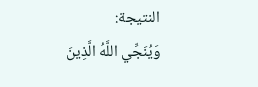النتيجة:
وَيُنَجِّي اللَّهُ الَّذِينَ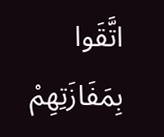اتَّقَوا بِمَفَازَتِهِمْ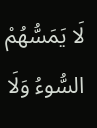لَا يَمَسُّهُمْ السُّوءُ وَلَا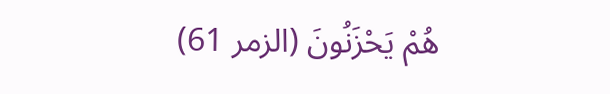هُمْ يَحْزَنُونَ (الزمر 61)